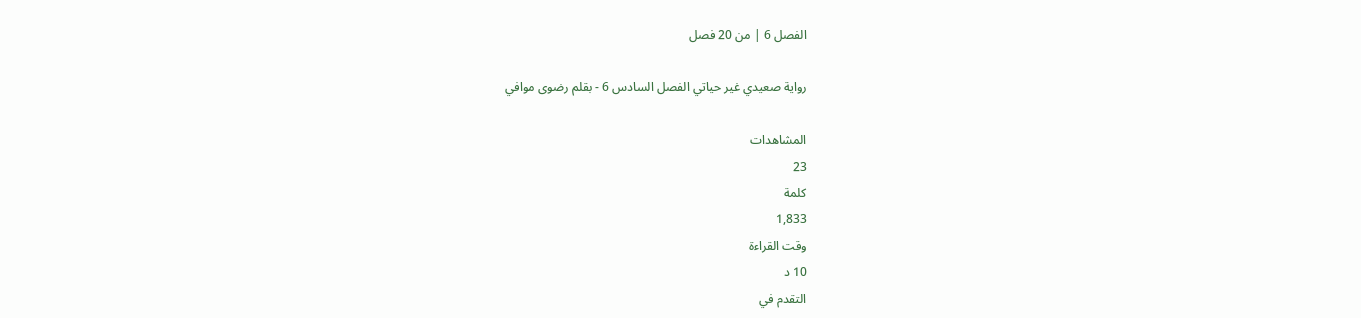الفصل 6 | من 20 فصل

رواية صعيدي غير حياتي الفصل السادس 6 - بقلم رضوى موافي

المشاهدات
23
كلمة
1,833
وقت القراءة
10 د
التقدم في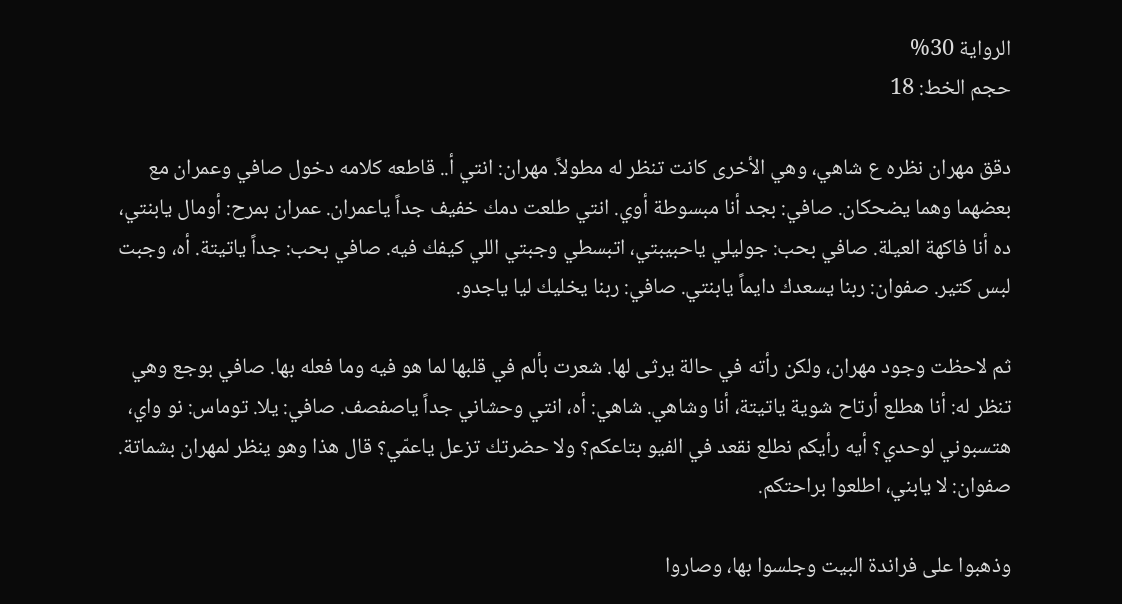الرواية 30%
حجم الخط: 18

دقق مهران نظره ع شاهي، وهي الأخرى كانت تنظر له مطولاً. مهران: انتي أ.. قاطعه كلامه دخول صافي وعمران مع بعضهما وهما يضحكان. صافي: بجد أنا مبسوطة أوي. انتي طلعت دمك خفيف جداً ياعمران. عمران بمرح: أومال يابنتي، ده أنا فاكهة العيلة. صافي بحب: جوليلي ياحبيبتي، اتبسطي وجبتي اللي كيفك فيه. صافي بحب: جداً ياتيتة. أه، وجبت لبس كتير. صفوان: ربنا يسعدك دايماً يابنتي. صافي: ربنا يخليك ليا ياجدو.

ثم لاحظت وجود مهران، ولكن رأته في حالة يرثى لها. شعرت بألم في قلبها لما هو فيه وما فعله بها. صافي بوجع وهي تنظر له: أنا هطلع أرتاح شوية ياتيتة، أنا وشاهي. شاهي: أه، انتي وحشاني جداً ياصفصف. صافي: يلا. توماس: نو واي، هتسبوني لوحدي؟ أيه رأيكم نطلع نقعد في الفيو بتاعكم؟ ولا حضرتك تزعل ياعمّي؟ قال هذا وهو ينظر لمهران بشماتة. صفوان: لا يابني، اطلعوا براحتكم.

وذهبوا على فراندة البيت وجلسوا بها، وصاروا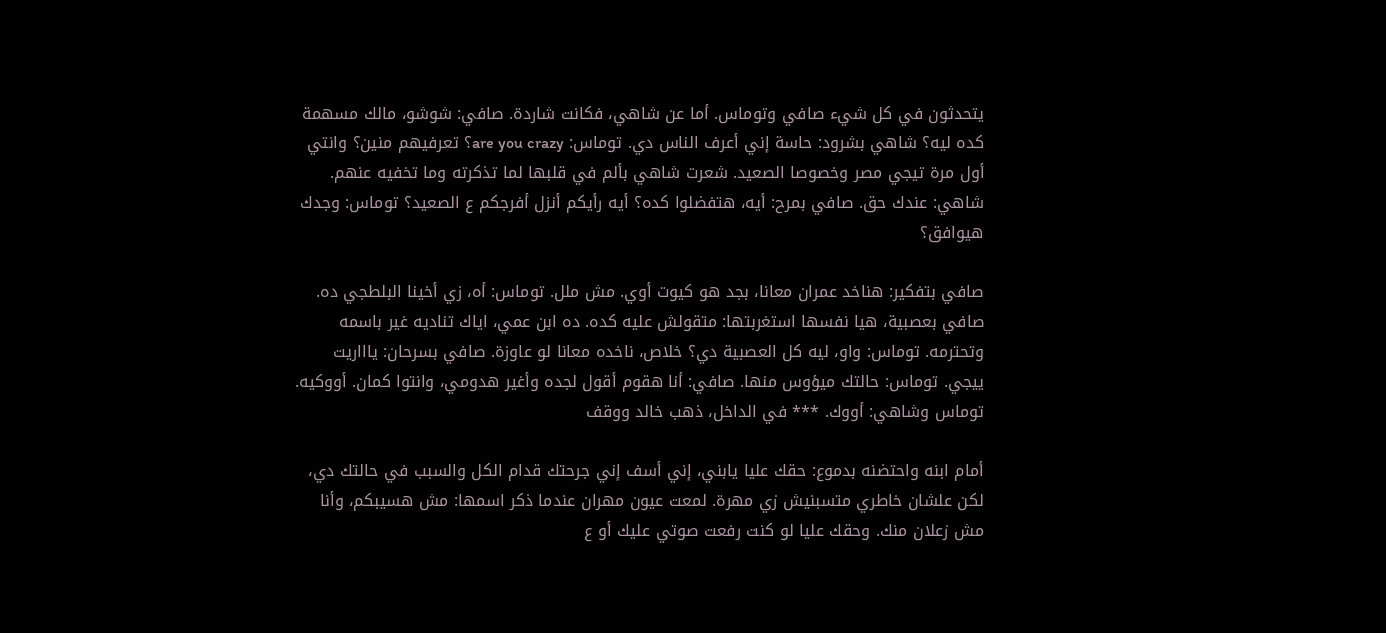يتحدثون في كل شيء صافي وتوماس. أما عن شاهي، فكانت شاردة. صافي: شوشو، مالك مسهمة كده ليه؟ شاهي بشرود: حاسة إني أعرف الناس دي. توماس: are you crazy؟ تعرفيهم منين؟ وانتي أول مرة تيجي مصر وخصوصا الصعيد. شعرت شاهي بألم في قلبها لما تذكرته وما تخفيه عنهم. شاهي: عندك حق. صافي بمرح: أيه، هتفضلوا كده؟ أيه رأيكم أنزل أفرجكم ع الصعيد؟ توماس: وجدك هيوافق؟

صافي بتفكير: هناخد عمران معانا، بجد هو كيوت أوي. مش ملل. توماس: أه، زي أخينا البلطجي ده. صافي بعصبية، هيا نفسها استغربتها: متقولش عليه كده. ده ابن عمي، اياك تناديه غير باسمه وتحترمه. توماس: واو، ليه كل العصبية دي؟ خلاص، ناخده معانا لو عاوزة. صافي بسرحان: ياااريت ييجي. توماس: حالتك ميؤوس منها. صافي: أنا هقوم أقول لجده وأغير هدومي، وانتوا كمان. أووكيه. توماس وشاهي: أووك. *** في الداخل، ذهب خالد ووقف

أمام ابنه واحتضنه بدموع: حقك عليا يابني، إني أسف إني جرحتك قدام الكل والسبب في حالتك دي، لكن علشان خاطري متسبنيش زي مهرة. لمعت عيون مهران عندما ذكر اسمها: مش هسيبكم، وأنا مش زعلان منك. وحقك عليا لو كنت رفعت صوتي عليك أو ع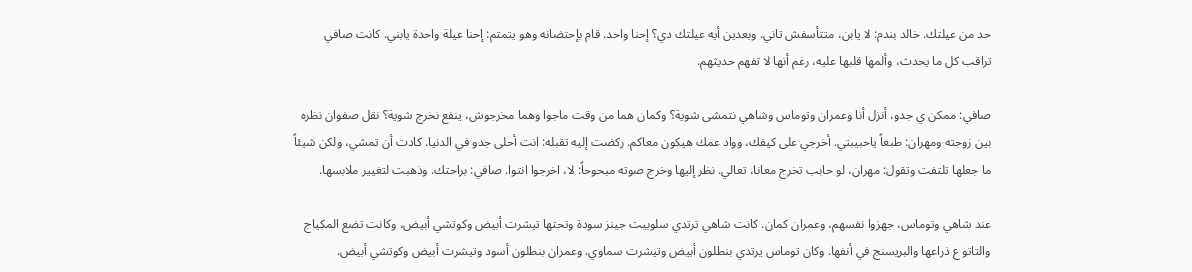حد من عيلتك. خالد بندم: لا يابن، متتأسفش تاني. وبعدين أيه عيلتك دي؟ إحنا واحد. قام بإحتضانه وهو يتمتم: إحنا عيلة واحدة يابني. كانت صافي تراقب كل ما يحدث، وألمها قلبها عليه، رغم أنها لا تفهم حديثهم.

صافي: ممكن ي جدو، أنزل أنا وعمران وتوماس وشاهي نتمشى شوية؟ وكمان هما من وقت ماجوا وهما مخرجوش، ينفع نخرج شوية؟ نقل صفوان نظره بين زوجته ومهران: طبعاً ياحبيبتي. أخرجي على كيفك، وواد عمك هيكون معاكم. ركضت إليه تقبله: انت أحلى جدو في الدنيا. كادت أن تمشي، ولكن شيئاً ما جعلها تلتفت وتقول: مهران، لو حابب تخرج معانا، تعالي. نظر إليها وخرج صوته مبحوحاً: لا، اخرجوا انتوا. صافي: براحتك. وذهبت لتغيير ملابسها.

عند شاهي وتوماس، جهزوا نفسهم، وعمران كمان. كانت شاهي ترتدي سلوبيت جينز سودة وتحتها تيشرت أبيض وكوتشي أبيض، وكانت تضع المكياج والتاتو ع ذراعها والبريسنج في أنفها. وكان توماس يرتدي بنطلون أبيض وتيشرت سماوي. وعمران بنطلون أسود وتيشرت أبيض وكوتشي أبيض.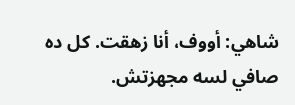شاهي: أووف، أنا زهقت. كل ده صافي لسه مجهزتش.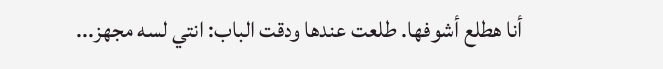أنا هطلع أشوفها. طلعت عندها ودقت الباب: انتي لسه مجهز...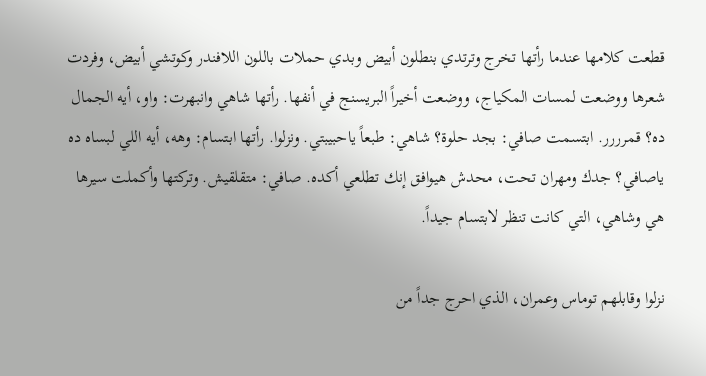قطعت كلامها عندما رأتها تخرج وترتدي بنطلون أبيض وبدي حملات باللون اللافندر وكوتشي أبيض، وفردت شعرها ووضعت لمسات المكياج، ووضعت أخيراً البريسنج في أنفها. رأتها شاهي وانبهرت: واو، أيه الجمال ده؟ قمرررر. ابتسمت صافي: بجد حلوة؟ شاهي: طبعاً ياحبيبتي. ونزلوا. رأتها ابتسام: وهه، أيه اللي لبساه ده ياصافي؟ جدك ومهران تحت، محدش هيوافق إنك تطلعي أكده. صافي: متقلقيش. وتركتها وأكملت سيرها هي وشاهي، التي كانت تنظر لابتسام جيداً.

نزلوا وقابلهم توماس وعمران، الذي احرج جداً من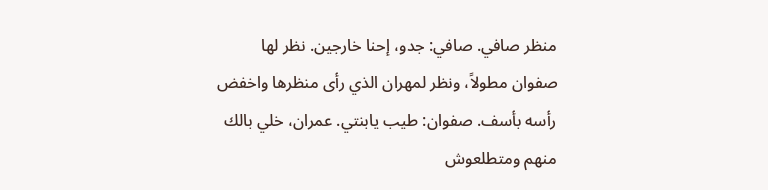منظر صافي. صافي: جدو، إحنا خارجين. نظر لها صفوان مطولاً، ونظر لمهران الذي رأى منظرها واخفض رأسه بأسف. صفوان: طيب يابنتي. عمران، خلي بالك منهم ومتطلعوش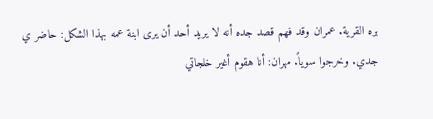بره القرية. عمران وقد فهم قصد جده أنه لا يريد أحد أن يرى ابنة عمه بهذا الشكل: حاضر ي جدي. وخرجوا سوياً. مهران: أنا هقوم أغير خلجاتي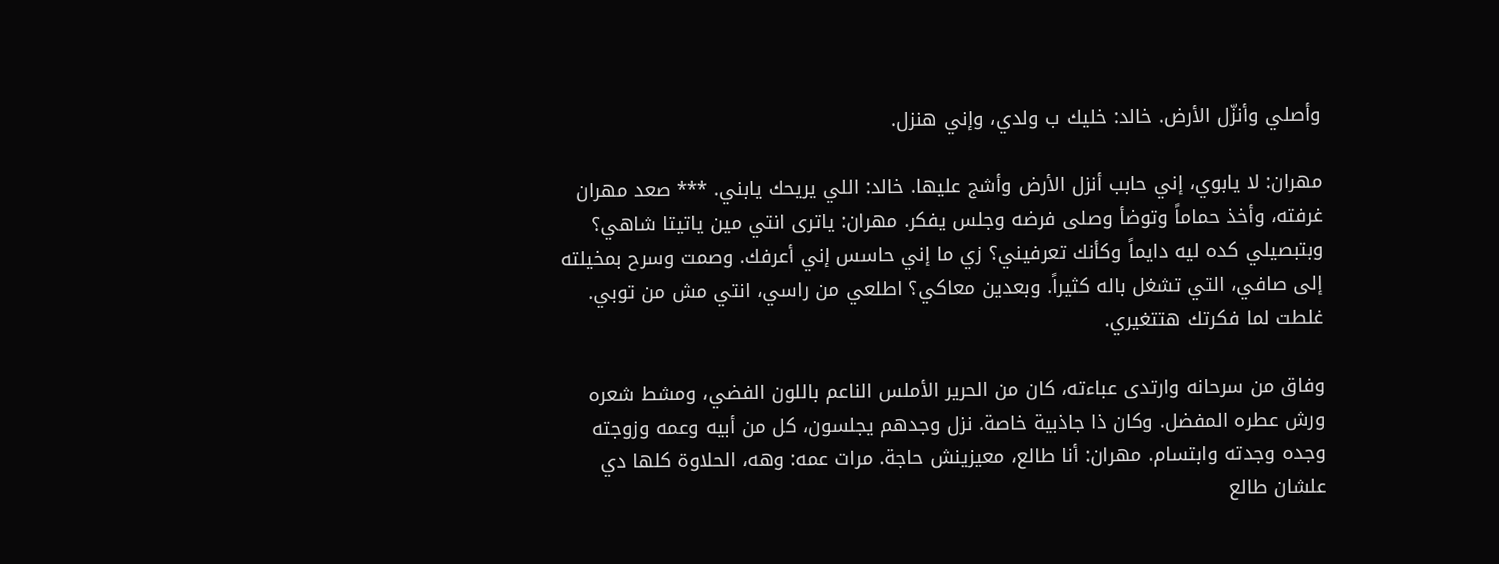وأصلي وأنزّل الأرض. خالد: خليك ب ولدي، وإني هنزل.

مهران: لا يابوي، إني حابب أنزل الأرض وأشج عليها. خالد: اللي يريحك يابني. *** صعد مهران غرفته، وأخذ حماماً وتوضأ وصلى فرضه وجلس يفكر. مهران: ياترى انتي مين ياتيتا شاهي؟ وبتبصيلي كده ليه دايماً وكأنك تعرفيني؟ زي ما إني حاسس إني أعرفك. وصمت وسرح بمخيلته إلى صافي، التي تشغل باله كثيراً. وبعدين معاكي؟ اطلعي من راسي، انتي مش من توبي. غلطت لما فكرتك هتتغيري.

وفاق من سرحانه وارتدى عباءته، كان من الحرير الأملس الناعم باللون الفضي، ومشط شعره ورش عطره المفضل. وكان ذا جاذبية خاصة. نزل وجدهم يجلسون، كل من أبيه وعمه وزوجته وجده وجدته وابتسام. مهران: أنا طالع، معيزينش حاجة. مرات عمه: وهه، الحلاوة كلها دي علشان طالع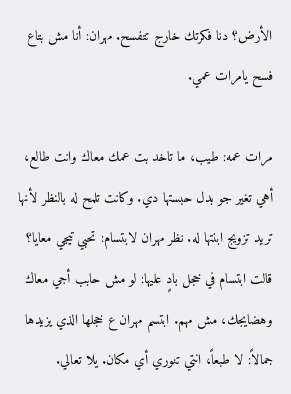الأرض؟ دنا فكرتك خارج تتفسح. مهران: أنا مش بتاع فسح يامرات عمي.

مرات عمه: طيب، ما تاخد بت عمك معاك وانت طالع، أهي تغير جو بدل حبستها دي. وكانت تلمح له بالنظر لأنها تريد تزويج ابنتها له. نظر مهران لابتسام: تحبي تيجي معايا؟ قالت ابتسام في خجل بادٍ عليها: لو مش حابب أجي معاك وهضايجك، مش مهم. ابتسم مهران ع خجلها الذي يزيدها جمالاً: لا طبعاً، انتي تنوري أي مكان. يلا تعالي.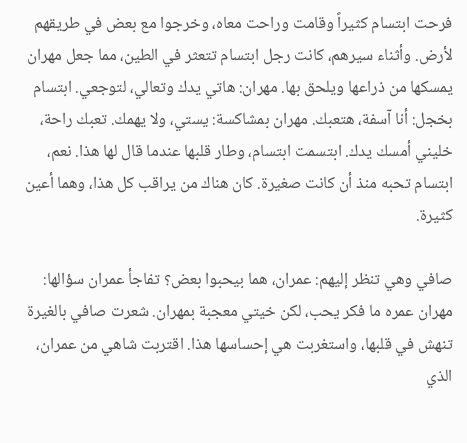فرحت ابتسام كثيراً وقامت وراحت معاه، وخرجوا مع بعض في طريقهم لأرض. وأثناء سيرهم، كانت رجل ابتسام تتعثر في الطين، مما جعل مهران يمسكها من ذراعها ويلحق بها. مهران: هاتي يدك وتعالي، لتوجعي. ابتسام بخجل: أنا آسفة، هتعبك. مهران بمشاكسة: يستي، ولا يهمك. تعبك راحة، خليني أمسك يدك. ابتسمت ابتسام، وطار قلبها عندما قال لها هذا. نعم، ابتسام تحبه منذ أن كانت صغيرة. كان هناك من يراقب كل هذا، وهما أعين كثيرة.

صافي وهي تنظر إليهم: عمران، هما بيحبوا بعض؟ تفاجأ عمران سؤالها: مهران عمره ما فكر يحب، لكن خيتي معجبة بمهران. شعرت صافي بالغيرة تنهش في قلبها، واستغربت هي إحساسها هذا. اقتربت شاهي من عمران، الذي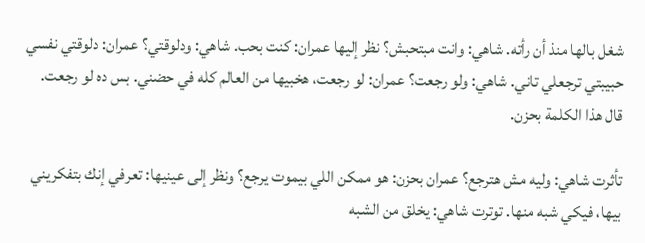شغل بالها منذ أن رأته. شاهي: وانت مبتحبش؟ نظر إليها عمران: كنت بحب. شاهي: ودلوقتي؟ عمران: دلوقتي نفسي حبيبتي ترجعلي تاني. شاهي: ولو رجعت؟ عمران: لو رجعت، هخبيها من العالم كله في حضني. بس ده لو رجعت. قال هذا الكلمة بحزن.

تأثرت شاهي: وليه مش هترجع؟ عمران بحزن: هو ممكن اللي بيموت يرجع؟ ونظر إلى عينيها: تعرفي إنك بتفكريني بيها، فيكي شبه منها. توترت شاهي: يخلق من الشبه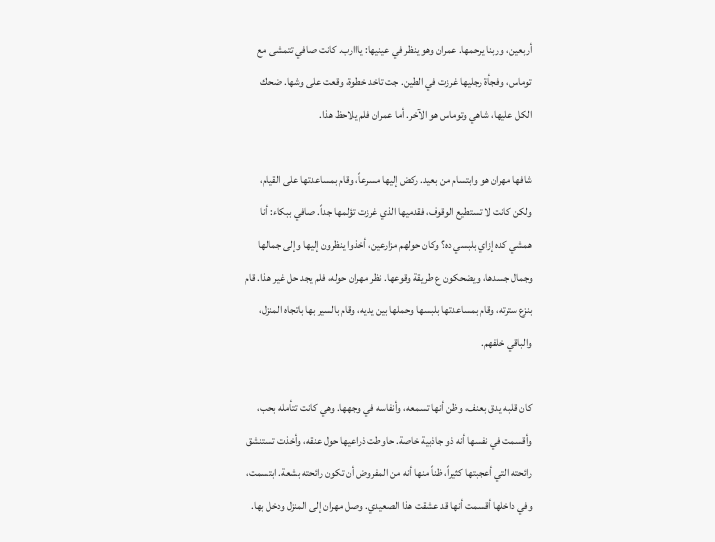أربعين، وربنا يرحمها. عمران وهو ينظر في عينيها: يااارب. كانت صافي تتمشى مع توماس، وفجأة رجليها غرزت في الطين. جت تاخد خطوة، وقعت على وشها. ضحك الكل عليها، شاهي وتوماس هو الآخر. أما عمران فلم يلاحظ هذا.

شافها مهران هو وابتسام من بعيد. ركض إليها مسرعاً، وقام بمساعدتها على القيام، ولكن كانت لا تستطيع الوقوف، فقدميها الذي غرزت تؤلمها جداً. صافي ببكاء: أنا همشي كده إزاي بلبسي ده؟ وكان حولهم مزارعين، أخذوا ينظرون إليها وإلى جمالها وجمال جسدها، ويضحكون ع طريقة وقوعها. نظر مهران حوله، فلم يجد حل غير هذا. قام بنزع سترته، وقام بمساعدتها بلبسها وحملها بين يديه، وقام بالسير بها باتجاه المنزل، والباقي خلفهم.

كان قلبه يدق بعنف، وظن أنها تسمعه، وأنفاسه في وجهها. وهي كانت تتأمله بحب، وأقسمت في نفسها أنه ذو جاذبية خاصة. حاوطت ذراعيها حول عنقه، وأخذت تستنشق رائحته التي أعجبتها كثيراً، ظناً منها أنه من المفروض أن تكون رائحته بشعة. ابتسمت، وفي داخلها أقسمت أنها قد عشقت هذا الصعيدي. وصل مهران إلى المنزل ودخل بها.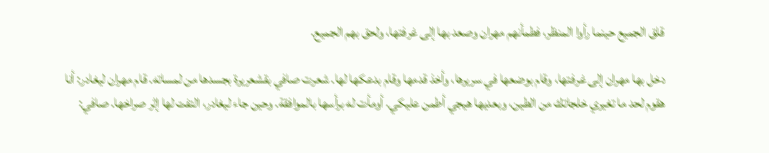قلق الجميع حينما رأوا المنظر، فطمأنهم مهران وصعد بها إلى غرفتها، ولحق بهم الجميع.

دخل بها مهران إلى غرفتها، وقام بوضعها في سريرها، وأخذ قدمها وقام بدعكها لها. شعرت صافي بقشعريرة بجسدها من لمساته. قام مهران ليغادر: أنا هقوم لحد ما تغيري خلجاتك من الطين، وبعديها هيجي أطمن عليكي. أومأت له برأسها بالموافقة. وحين جاء ليغادر، التفت لها إثر صراخها. صافي: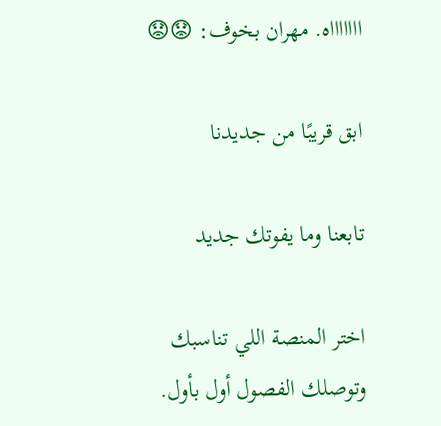اااااااه. مهران بخوف: 😟😟

ابق قريبًا من جديدنا

تابعنا وما يفوتك جديد

اختر المنصة اللي تناسبك وتوصلك الفصول أول بأول.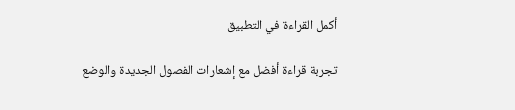أكمل القراءة في التطبيق

تجربة قراءة أفضل مع إشعارات الفصول الجديدة والوضع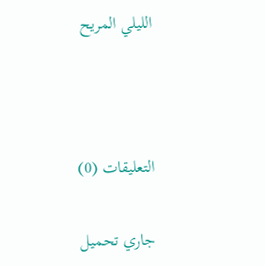الليلي المريح



التعليقات (0)

جاري تحميل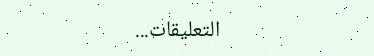التعليقات...